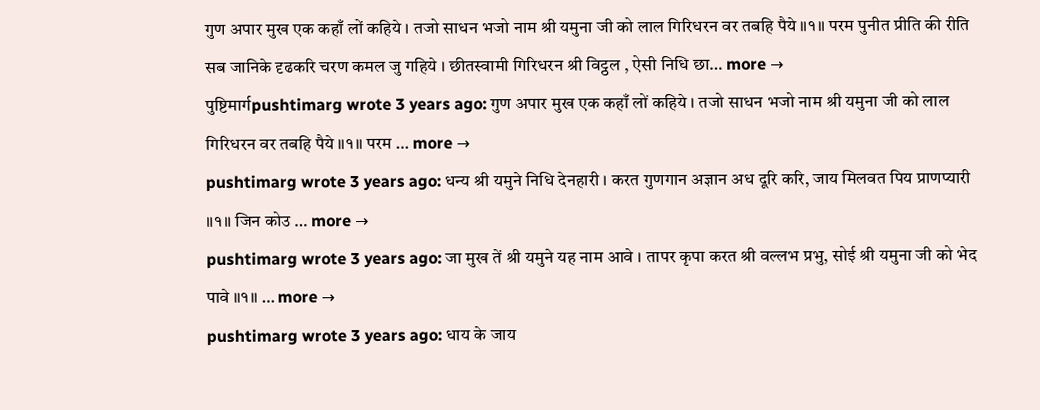गुण अपार मुख एक कहाँ लों कहिये । तजो साधन भजो नाम श्री यमुना जी को लाल गिरिधरन वर तबहि पैये ॥१॥ परम पुनीत प्रीति की रीति सब जानिके दृढकरि चरण कमल जु गहिये । छीतस्वामी गिरिधरन श्री विट्ठल , ऐसी निधि छा… more →
पुष्टिमार्गpushtimarg wrote 3 years ago: गुण अपार मुख एक कहाँ लों कहिये । तजो साधन भजो नाम श्री यमुना जी को लाल गिरिधरन वर तबहि पैये ॥१॥ परम … more →
pushtimarg wrote 3 years ago: धन्य श्री यमुने निधि देनहारी । करत गुणगान अज्ञान अध दूरि करि, जाय मिलवत पिय प्राणप्यारी ॥१॥ जिन कोउ … more →
pushtimarg wrote 3 years ago: जा मुख तें श्री यमुने यह नाम आवे । तापर कृपा करत श्री वल्लभ प्रभु, सोई श्री यमुना जी को भेद पावे ॥१॥ … more →
pushtimarg wrote 3 years ago: धाय के जाय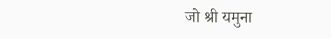जो श्री यमुना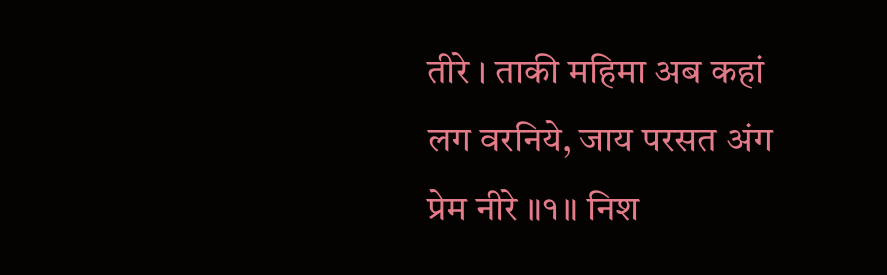तीरे । ताकी महिमा अब कहां लग वरनिये, जाय परसत अंग प्रेम नीरे ॥१॥ निश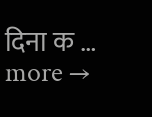दिना क … more →